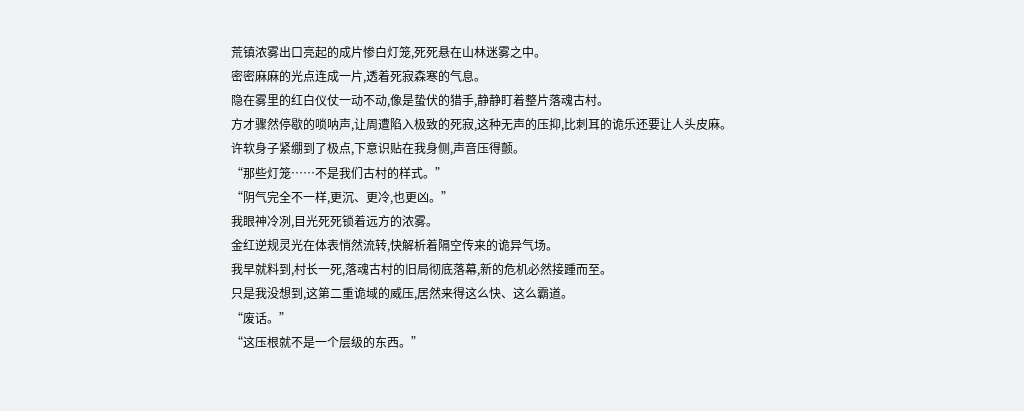荒镇浓雾出口亮起的成片惨白灯笼,死死悬在山林迷雾之中。
密密麻麻的光点连成一片,透着死寂森寒的气息。
隐在雾里的红白仪仗一动不动,像是蛰伏的猎手,静静盯着整片落魂古村。
方才骤然停歇的唢呐声,让周遭陷入极致的死寂,这种无声的压抑,比刺耳的诡乐还要让人头皮麻。
许软身子紧绷到了极点,下意识贴在我身侧,声音压得颤。
“那些灯笼……不是我们古村的样式。”
“阴气完全不一样,更沉、更冷,也更凶。”
我眼神冷冽,目光死死锁着远方的浓雾。
金红逆规灵光在体表悄然流转,快解析着隔空传来的诡异气场。
我早就料到,村长一死,落魂古村的旧局彻底落幕,新的危机必然接踵而至。
只是我没想到,这第二重诡域的威压,居然来得这么快、这么霸道。
“废话。”
“这压根就不是一个层级的东西。”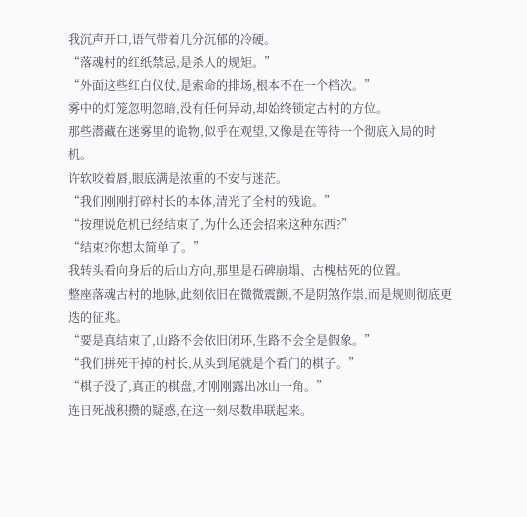我沉声开口,语气带着几分沉郁的冷硬。
“落魂村的红纸禁忌,是杀人的规矩。”
“外面这些红白仪仗,是索命的排场,根本不在一个档次。”
雾中的灯笼忽明忽暗,没有任何异动,却始终锁定古村的方位。
那些潜藏在迷雾里的诡物,似乎在观望,又像是在等待一个彻底入局的时机。
许软咬着唇,眼底满是浓重的不安与迷茫。
“我们刚刚打碎村长的本体,清光了全村的残诡。”
“按理说危机已经结束了,为什么还会招来这种东西?”
“结束?你想太简单了。”
我转头看向身后的后山方向,那里是石碑崩塌、古槐枯死的位置。
整座落魂古村的地脉,此刻依旧在微微震颤,不是阴煞作祟,而是规则彻底更迭的征兆。
“要是真结束了,山路不会依旧闭环,生路不会全是假象。”
“我们拼死干掉的村长,从头到尾就是个看门的棋子。”
“棋子没了,真正的棋盘,才刚刚露出冰山一角。”
连日死战积攒的疑惑,在这一刻尽数串联起来。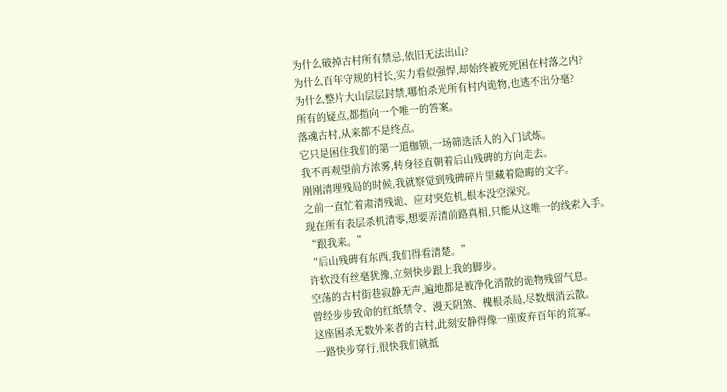为什么破掉古村所有禁忌,依旧无法出山?
为什么百年守规的村长,实力看似强悍,却始终被死死困在村落之内?
为什么整片大山层层封禁,哪怕杀光所有村内诡物,也逃不出分毫?
所有的疑点,都指向一个唯一的答案。
落魂古村,从来都不是终点。
它只是困住我们的第一道枷锁,一场筛选活人的入门试炼。
我不再观望前方浓雾,转身径直朝着后山残碑的方向走去。
刚刚清理残局的时候,我就察觉到残碑碎片里藏着隐晦的文字。
之前一直忙着肃清残诡、应对突危机,根本没空深究。
现在所有表层杀机清零,想要弄清前路真相,只能从这唯一的线索入手。
“跟我来。”
“后山残碑有东西,我们得看清楚。”
许软没有丝毫犹豫,立刻快步跟上我的脚步。
空荡的古村街巷寂静无声,遍地都是被净化消散的诡物残留气息。
曾经步步致命的红纸禁令、漫天阴煞、槐根杀局,尽数烟消云散。
这座困杀无数外来者的古村,此刻安静得像一座废弃百年的荒冢。
一路快步穿行,很快我们就抵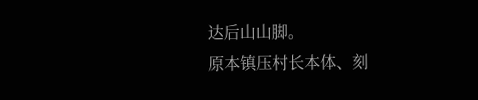达后山山脚。
原本镇压村长本体、刻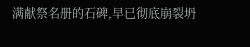满献祭名册的石碑,早已彻底崩裂坍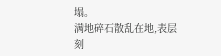塌。
满地碎石散乱在地,表层刻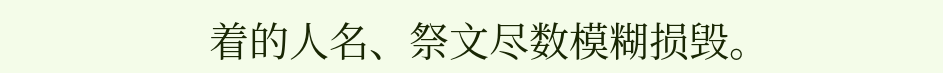着的人名、祭文尽数模糊损毁。